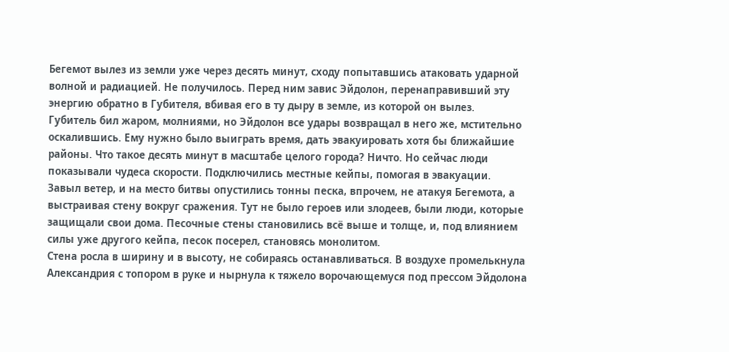Бегемот вылез из земли уже через десять минут, сходу попытавшись атаковать ударной волной и радиацией. Не получилось. Перед ним завис Эйдолон, перенаправивший эту энергию обратно в Губителя, вбивая его в ту дыру в земле, из которой он вылез.
Губитель бил жаром, молниями, но Эйдолон все удары возвращал в него же, мстительно оскалившись. Ему нужно было выиграть время, дать эвакуировать хотя бы ближайшие районы. Что такое десять минут в масштабе целого города? Ничто. Но сейчас люди показывали чудеса скорости. Подключились местные кейпы, помогая в эвакуации.
Завыл ветер, и на место битвы опустились тонны песка, впрочем, не атакуя Бегемота, а выстраивая стену вокруг сражения. Тут не было героев или злодеев, были люди, которые защищали свои дома. Песочные стены становились всё выше и толще, и, под влиянием силы уже другого кейпа, песок посерел, становясь монолитом.
Стена росла в ширину и в высоту, не собираясь останавливаться. В воздухе промелькнула Александрия с топором в руке и нырнула к тяжело ворочающемуся под прессом Эйдолона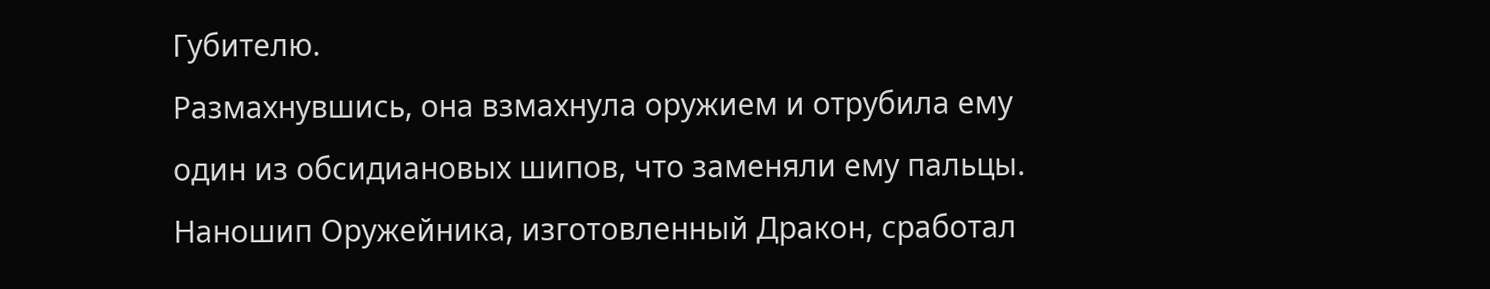Губителю.
Размахнувшись, она взмахнула оружием и отрубила ему один из обсидиановых шипов, что заменяли ему пальцы. Наношип Оружейника, изготовленный Дракон, сработал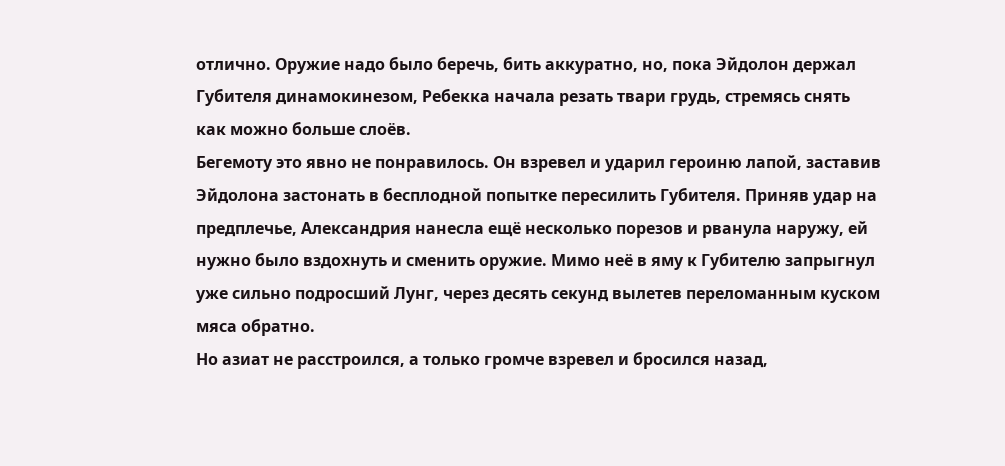отлично. Оружие надо было беречь, бить аккуратно, но, пока Эйдолон держал Губителя динамокинезом, Ребекка начала резать твари грудь, стремясь снять как можно больше слоёв.
Бегемоту это явно не понравилось. Он взревел и ударил героиню лапой, заставив Эйдолона застонать в бесплодной попытке пересилить Губителя. Приняв удар на предплечье, Александрия нанесла ещё несколько порезов и рванула наружу, ей нужно было вздохнуть и сменить оружие. Мимо неё в яму к Губителю запрыгнул уже сильно подросший Лунг, через десять секунд вылетев переломанным куском мяса обратно.
Но азиат не расстроился, а только громче взревел и бросился назад,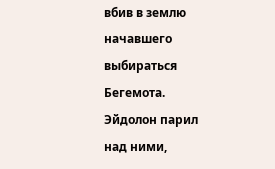вбив в землю начавшего выбираться Бегемота. Эйдолон парил над ними,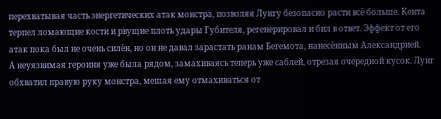перехватывая часть энергетических атак монстра, позволяя Лунгу безопасно расти всё больше. Кента терпел ломающие кости и рвущие плоть удары Губителя, регенерировал и бил в ответ. Эффект от его атак пока был не очень силён, но он не давал зарастать ранам Бегемота, нанесённым Александрией.
А неуязвимая героиня уже была рядом, замахиваясь теперь уже саблей, отрезая очередной кусок. Лунг обхватил правую руку монстра, мешая ему отмахиваться от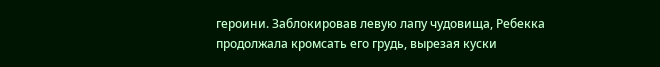героини. Заблокировав левую лапу чудовища, Ребекка продолжала кромсать его грудь, вырезая куски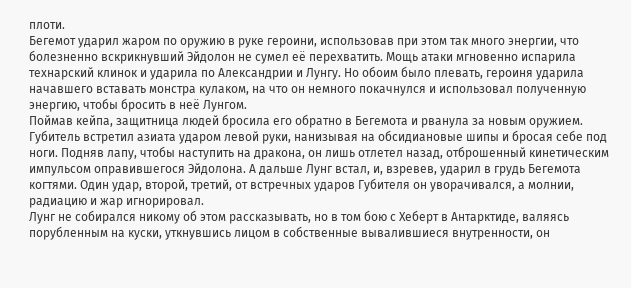плоти.
Бегемот ударил жаром по оружию в руке героини, использовав при этом так много энергии, что болезненно вскрикнувший Эйдолон не сумел её перехватить. Мощь атаки мгновенно испарила технарский клинок и ударила по Александрии и Лунгу. Но обоим было плевать, героиня ударила начавшего вставать монстра кулаком, на что он немного покачнулся и использовал полученную энергию, чтобы бросить в неё Лунгом.
Поймав кейпа, защитница людей бросила его обратно в Бегемота и рванула за новым оружием. Губитель встретил азиата ударом левой руки, нанизывая на обсидиановые шипы и бросая себе под ноги. Подняв лапу, чтобы наступить на дракона, он лишь отлетел назад, отброшенный кинетическим импульсом оправившегося Эйдолона. А дальше Лунг встал, и, взревев, ударил в грудь Бегемота когтями. Один удар, второй, третий, от встречных ударов Губителя он уворачивался, а молнии, радиацию и жар игнорировал.
Лунг не собирался никому об этом рассказывать, но в том бою с Хеберт в Антарктиде, валяясь порубленным на куски, уткнувшись лицом в собственные вывалившиеся внутренности, он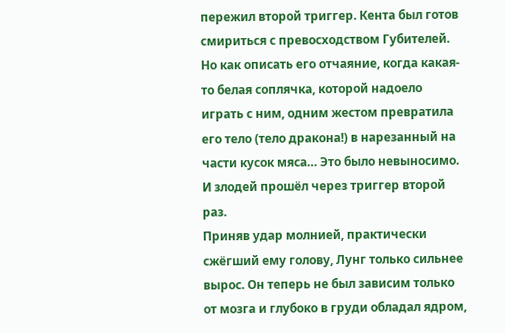пережил второй триггер. Кента был готов смириться с превосходством Губителей. Но как описать его отчаяние, когда какая-то белая соплячка, которой надоело играть с ним, одним жестом превратила его тело (тело дракона!) в нарезанный на части кусок мяса… Это было невыносимо. И злодей прошёл через триггер второй раз.
Приняв удар молнией, практически сжёгший ему голову, Лунг только сильнее вырос. Он теперь не был зависим только от мозга и глубоко в груди обладал ядром,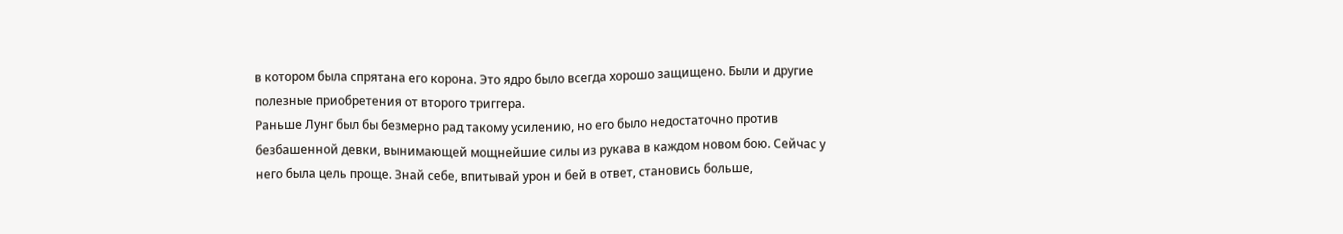в котором была спрятана его корона. Это ядро было всегда хорошо защищено. Были и другие полезные приобретения от второго триггера.
Раньше Лунг был бы безмерно рад такому усилению, но его было недостаточно против безбашенной девки, вынимающей мощнейшие силы из рукава в каждом новом бою. Сейчас у него была цель проще. Знай себе, впитывай урон и бей в ответ, становись больше,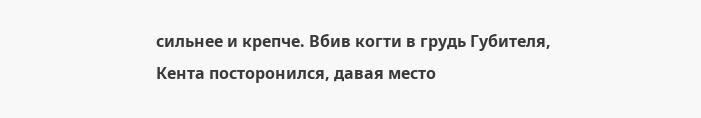сильнее и крепче. Вбив когти в грудь Губителя, Кента посторонился, давая место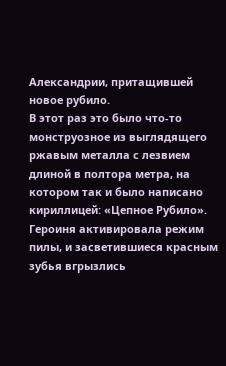Александрии, притащившей новое рубило.
В этот раз это было что-то монструозное из выглядящего ржавым металла с лезвием длиной в полтора метра, на котором так и было написано кириллицей: «Цепное Рубило». Героиня активировала режим пилы, и засветившиеся красным зубья вгрызлись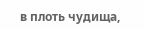в плоть чудища,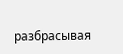разбрасывая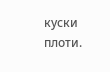куски плоти.